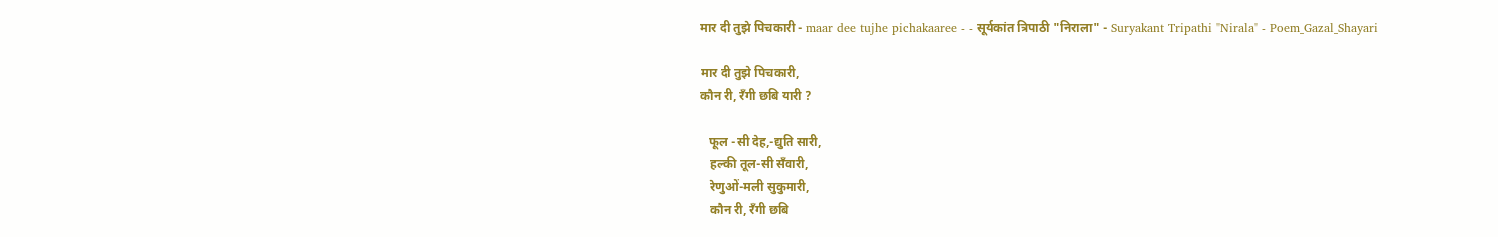मार दी तुझे पिचकारी - maar dee tujhe pichakaaree - - सूर्यकांत त्रिपाठी "निराला" - Suryakant Tripathi "Nirala" - Poem_Gazal_Shayari

मार दी तुझे पिचकारी,
कौन री, रँगी छबि यारी ?

   फूल -सी देह,-द्युति सारी,
   हल्की तूल-सी सँवारी,
   रेणुओं-मली सुकुमारी,
   कौन री, रँगी छबि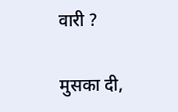वारी ?

मुसका दी,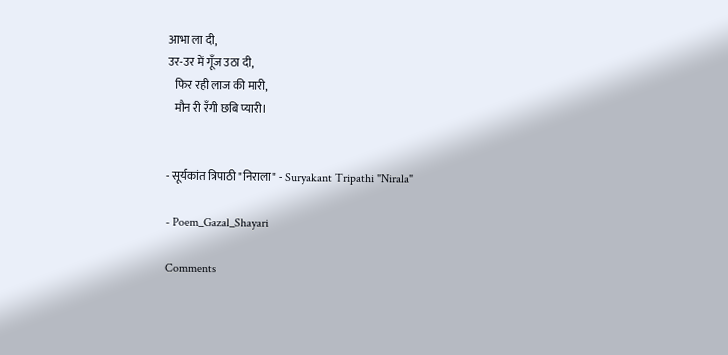आभा ला दी,
उर-उर में गूँज उठा दी,
   फिर रही लाज की मारी,
   मौन री रँगी छबि प्यारी।


- सूर्यकांत त्रिपाठी "निराला" - Suryakant Tripathi "Nirala"

- Poem_Gazal_Shayari

Comments